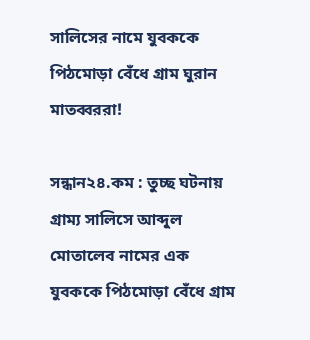সালিসের নামে যুবককে পিঠমোড়া বেঁধে গ্রাম ঘুরান মাতব্বররা!

সন্ধান২৪.কম : তুচ্ছ ঘটনায় গ্রাম্য সালিসে আব্দুল মোতালেব নামের এক যুবককে পিঠমোড়া বেঁধে গ্রাম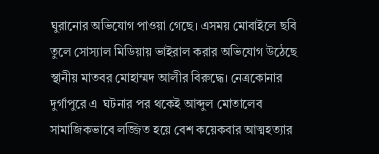ঘুরানোর অভিযোগ পাওয়া গেছে। এসময় মোবাইলে ছবি তুলে সোস্যাল মিডিয়ায় ভাইরাল করার অভিযোগ উঠেছে স্থানীয় মাতবর মোহাম্মদ আলীর বিরুদ্ধে। নেত্রকোনার দুর্গাপুরে এ  ঘটনার পর থকেই আব্দুল মোতালেব সামাজিকভাবে লজ্জিত হয়ে বেশ কয়েকবার আত্মহত্যার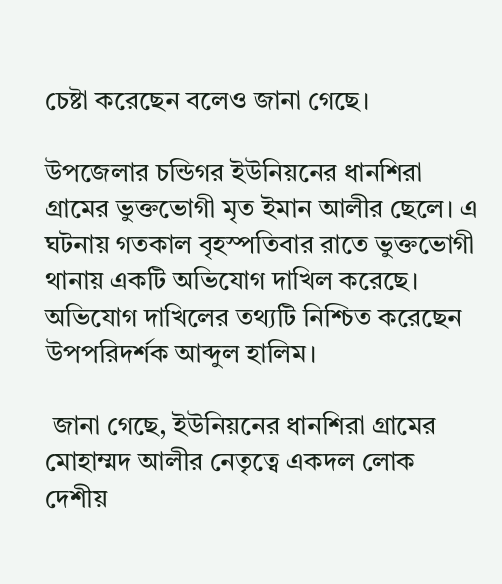চেষ্টা করেছেন বলেও জানা গেছে।

উপজেলার চন্ডিগর ইউনিয়নের ধানশিরা গ্রামের ভুক্তভোগী মৃত ইমান আলীর ছেলে। এ ঘটনায় গতকাল বৃহস্পতিবার রাতে ভুক্তভোগী থানায় একটি অভিযোগ দাখিল করেছে। অভিযোগ দাখিলের তথ্যটি নিশ্চিত করেছেন উপপরিদর্শক আব্দুল হালিম।

 জানা গেছে, ইউনিয়নের ধানশিরা গ্রামের মোহাম্মদ আলীর নেতৃত্বে একদল লোক দেশীয়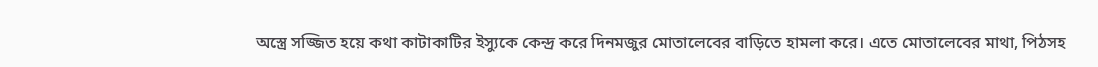অস্ত্রে সজ্জিত হয়ে কথা কাটাকাটির ইস্যুকে কেন্দ্র করে দিনমজুর মোতালেবের বাড়িতে হামলা করে। এতে মোতালেবের মাথা, পিঠসহ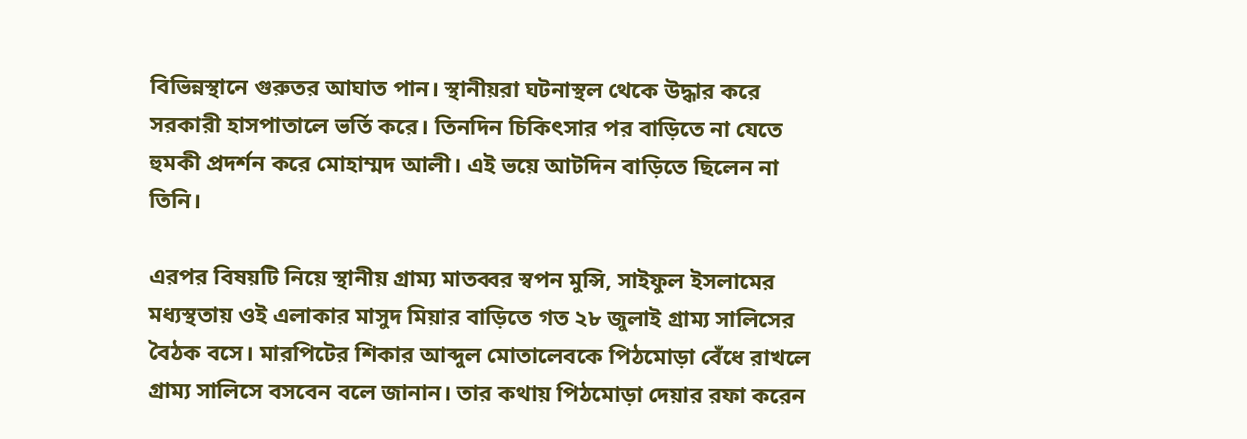বিভিন্নস্থানে গুরুতর আঘাত পান। স্থানীয়রা ঘটনাস্থল থেকে উদ্ধার করে সরকারী হাসপাতালে ভর্তি করে। তিনদিন চিকিৎসার পর বাড়িতে না যেতে হুমকী প্রদর্শন করে মোহাম্মদ আলী। এই ভয়ে আটদিন বাড়িতে ছিলেন না তিনি।

এরপর বিষয়টি নিয়ে স্থানীয় গ্রাম্য মাতব্বর স্বপন মুন্সি, সাইফুল ইসলামের মধ্যস্থতায় ওই এলাকার মাসুদ মিয়ার বাড়িতে গত ২৮ জুলাই গ্রাম্য সালিসের বৈঠক বসে। মারপিটের শিকার আব্দুল মোতালেবকে পিঠমোড়া বেঁধে রাখলে গ্রাম্য সালিসে বসবেন বলে জানান। তার কথায় পিঠমোড়া দেয়ার রফা করেন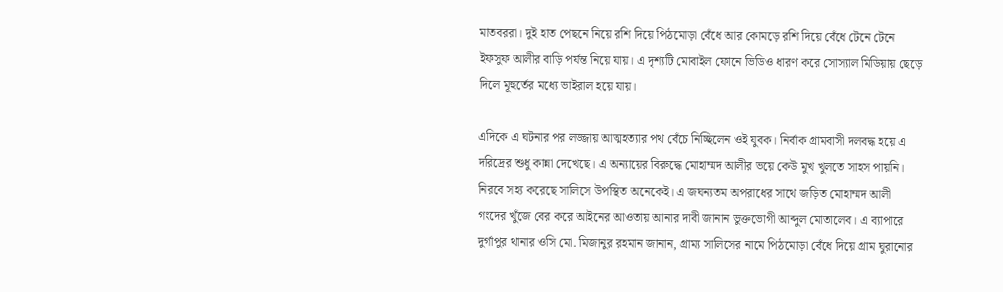মাতবররা। দুই হাত পেছনে নিয়ে রশি দিয়ে পিঠমোড়া বেঁধে আর কোমড়ে রশি দিয়ে বেঁধে টেনে টেনে ইফসুফ আলীর বাড়ি পর্যন্ত নিয়ে যায়। এ দৃশ্যটি মোবাইল ফোনে ভিডিও ধারণ করে সোস্যাল মিডিয়ায় ছেড়ে দিলে মূহুর্তের মধ্যে ভাইরাল হয়ে যায়।

এদিকে এ ঘটনার পর লজ্জায় আত্মহত্যার পথ বেঁচে নিচ্ছিলেন ওই যুবক। নির্বাক গ্রামবাসী দলবদ্ধ হয়ে এ দরিদ্রের শুধু কান্না দেখেছে। এ অন্যায়ের বিরুদ্ধে মোহাম্মদ আলীর ভয়ে কেউ মুখ খুলতে সাহস পায়নি। নিরবে সহ্য করেছে সালিসে উপস্থিত অনেকেই। এ জঘন্যতম অপরাধের সাথে জড়িত মোহাম্মদ আলী গংদের খুঁজে বের করে আইনের আওতায় আনার দাবী জানান ভুক্তভোগী আব্দুল মোতালেব। এ ব্যাপারে দুর্গাপুর থানার ওসি মো. মিজানুর রহমান জানান, গ্রাম্য সালিসের নামে পিঠমোড়া বেঁধে দিয়ে গ্রাম ঘুরানোর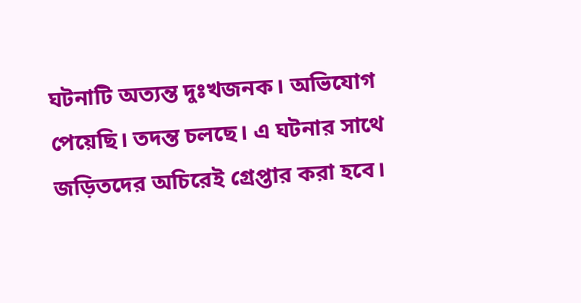ঘটনাটি অত্যন্ত দুঃখজনক। অভিযোগ পেয়েছি। তদন্ত চলছে। এ ঘটনার সাথে জড়িতদের অচিরেই গ্রেপ্তার করা হবে।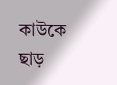কাউকে ছাড়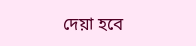দেয়া হবে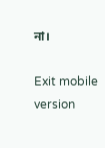না।

Exit mobile version